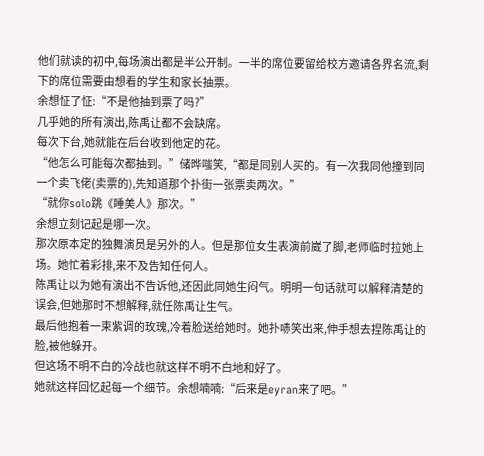他们就读的初中,每场演出都是半公开制。一半的席位要留给校方邀请各界名流,剩下的席位需要由想看的学生和家长抽票。
余想怔了怔:“不是他抽到票了吗?”
几乎她的所有演出,陈禹让都不会缺席。
每次下台,她就能在后台收到他定的花。
“他怎么可能每次都抽到。”储晔嗤笑,“都是同别人买的。有一次我同他撞到同一个卖飞佬(卖票的),先知道那个扑街一张票卖两次。”
“就你solo跳《睡美人》那次。”
余想立刻记起是哪一次。
那次原本定的独舞演员是另外的人。但是那位女生表演前崴了脚,老师临时拉她上场。她忙着彩排,来不及告知任何人。
陈禹让以为她有演出不告诉他,还因此同她生闷气。明明一句话就可以解释清楚的误会,但她那时不想解释,就任陈禹让生气。
最后他抱着一束紫调的玫瑰,冷着脸送给她时。她扑哧笑出来,伸手想去捏陈禹让的脸,被他躲开。
但这场不明不白的冷战也就这样不明不白地和好了。
她就这样回忆起每一个细节。余想喃喃:“后来是eyran来了吧。”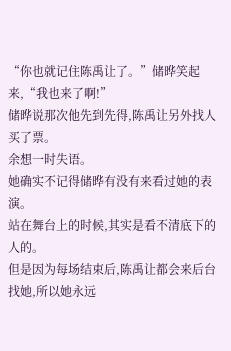“你也就记住陈禹让了。”储晔笑起来,“我也来了啊!”
储晔说那次他先到先得,陈禹让另外找人买了票。
余想一时失语。
她确实不记得储晔有没有来看过她的表演。
站在舞台上的时候,其实是看不清底下的人的。
但是因为每场结束后,陈禹让都会来后台找她,所以她永远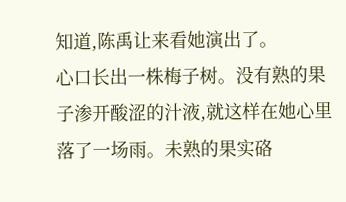知道,陈禹让来看她演出了。
心口长出一株梅子树。没有熟的果子渗开酸涩的汁液,就这样在她心里落了一场雨。未熟的果实硌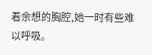着余想的胸腔,她一时有些难以呼吸。